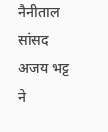नैनीताल सांसद अजय भट्ट ने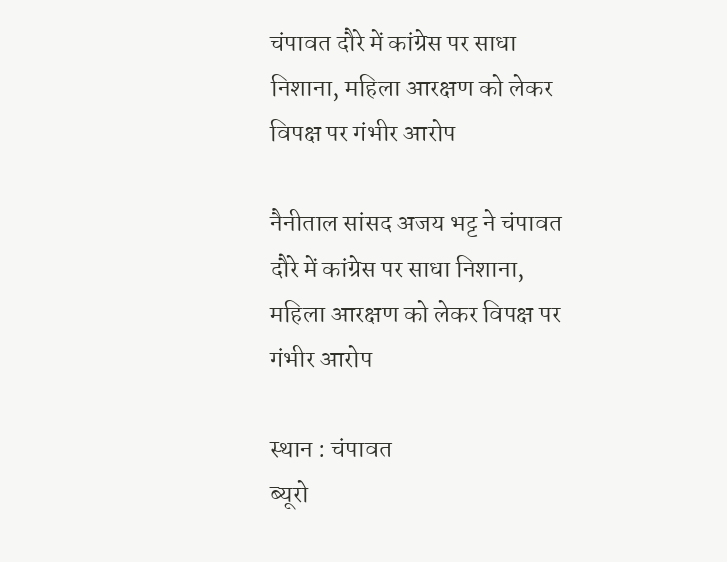चंपावत दौरे में कांग्रेस पर साधा निशाना, महिला आरक्षण को लेकर विपक्ष पर गंभीर आरोप

नैनीताल सांसद अजय भट्ट ने चंपावत दौरे में कांग्रेस पर साधा निशाना, महिला आरक्षण को लेकर विपक्ष पर गंभीर आरोप

स्थान : चंपावत
ब्यूरो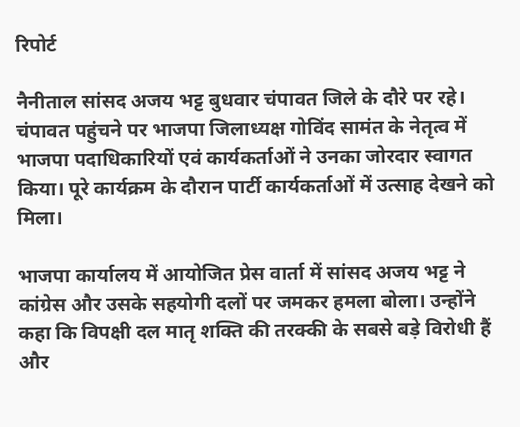रिपोर्ट

नैनीताल सांसद अजय भट्ट बुधवार चंपावत जिले के दौरे पर रहे। चंपावत पहुंचने पर भाजपा जिलाध्यक्ष गोविंद सामंत के नेतृत्व में भाजपा पदाधिकारियों एवं कार्यकर्ताओं ने उनका जोरदार स्वागत किया। पूरे कार्यक्रम के दौरान पार्टी कार्यकर्ताओं में उत्साह देखने को मिला।

भाजपा कार्यालय में आयोजित प्रेस वार्ता में सांसद अजय भट्ट ने कांग्रेस और उसके सहयोगी दलों पर जमकर हमला बोला। उन्होंने कहा कि विपक्षी दल मातृ शक्ति की तरक्की के सबसे बड़े विरोधी हैं और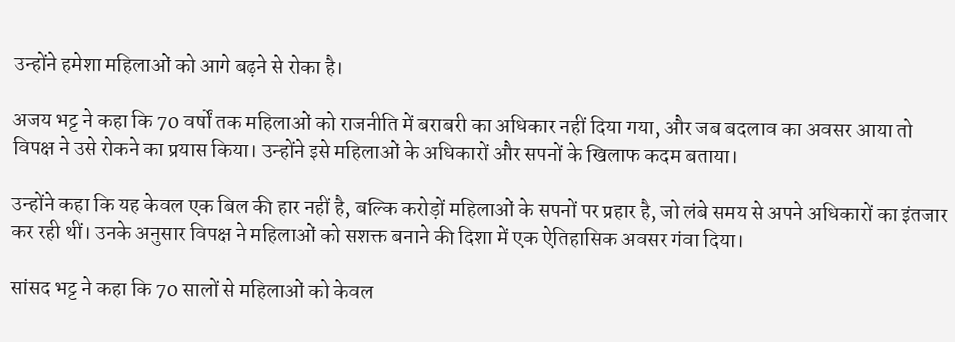उन्होंने हमेशा महिलाओं को आगे बढ़ने से रोका है।

अजय भट्ट ने कहा कि 70 वर्षों तक महिलाओं को राजनीति में बराबरी का अधिकार नहीं दिया गया, और जब बदलाव का अवसर आया तो विपक्ष ने उसे रोकने का प्रयास किया। उन्होंने इसे महिलाओं के अधिकारों और सपनों के खिलाफ कदम बताया।

उन्होंने कहा कि यह केवल एक बिल की हार नहीं है, बल्कि करोड़ों महिलाओं के सपनों पर प्रहार है, जो लंबे समय से अपने अधिकारों का इंतजार कर रही थीं। उनके अनुसार विपक्ष ने महिलाओं को सशक्त बनाने की दिशा में एक ऐतिहासिक अवसर गंवा दिया।

सांसद भट्ट ने कहा कि 70 सालों से महिलाओं को केवल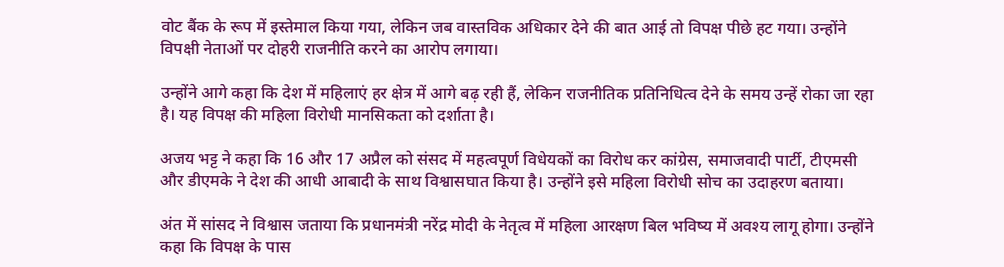वोट बैंक के रूप में इस्तेमाल किया गया, लेकिन जब वास्तविक अधिकार देने की बात आई तो विपक्ष पीछे हट गया। उन्होंने विपक्षी नेताओं पर दोहरी राजनीति करने का आरोप लगाया।

उन्होंने आगे कहा कि देश में महिलाएं हर क्षेत्र में आगे बढ़ रही हैं, लेकिन राजनीतिक प्रतिनिधित्व देने के समय उन्हें रोका जा रहा है। यह विपक्ष की महिला विरोधी मानसिकता को दर्शाता है।

अजय भट्ट ने कहा कि 16 और 17 अप्रैल को संसद में महत्वपूर्ण विधेयकों का विरोध कर कांग्रेस, समाजवादी पार्टी, टीएमसी और डीएमके ने देश की आधी आबादी के साथ विश्वासघात किया है। उन्होंने इसे महिला विरोधी सोच का उदाहरण बताया।

अंत में सांसद ने विश्वास जताया कि प्रधानमंत्री नरेंद्र मोदी के नेतृत्व में महिला आरक्षण बिल भविष्य में अवश्य लागू होगा। उन्होंने कहा कि विपक्ष के पास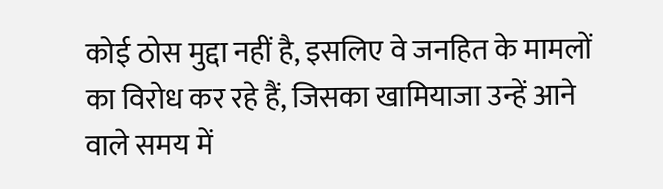कोई ठोस मुद्दा नहीं है, इसलिए वे जनहित के मामलों का विरोध कर रहे हैं, जिसका खामियाजा उन्हें आने वाले समय में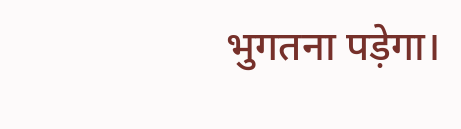भुगतना पड़ेगा।